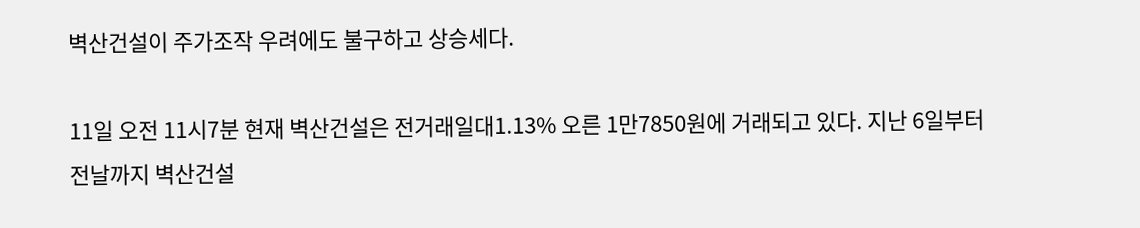벽산건설이 주가조작 우려에도 불구하고 상승세다.

11일 오전 11시7분 현재 벽산건설은 전거래일대1.13% 오른 1만7850원에 거래되고 있다. 지난 6일부터 전날까지 벽산건설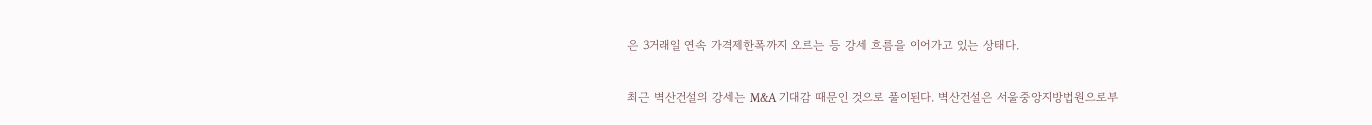은 3거래일 연속 가격제한폭까지 오르는 등 강세 흐름을 이어가고 있는 상태다.


최근 벽산건설의 강세는 M&A 기대감 때문인 것으로 풀이된다. 벽산건설은 서울중앙지방법원으로부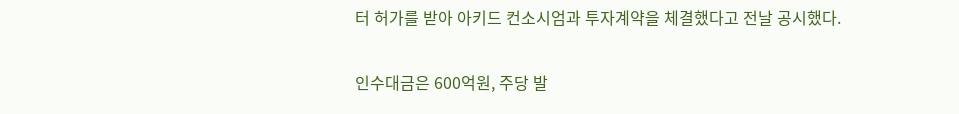터 허가를 받아 아키드 컨소시엄과 투자계약을 체결했다고 전날 공시했다.

인수대금은 600억원, 주당 발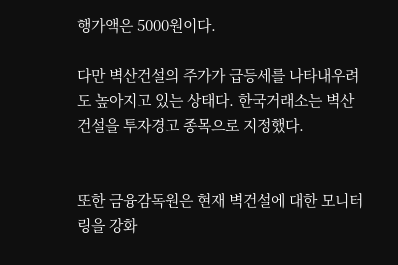행가액은 5000원이다.

다만 벽산건설의 주가가 급등세를 나타내우려도 높아지고 있는 상태다. 한국거래소는 벽산건설을 투자경고 종목으로 지정했다.


또한 금융감독원은 현재 벽건설에 대한 모니터링을 강화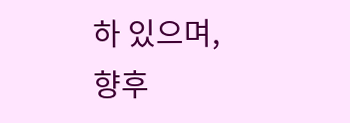하 있으며, 향후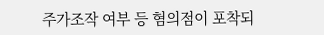주가조작 여부 등 혐의점이 포착되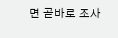면 곧바로 조사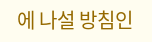에 나설 방침인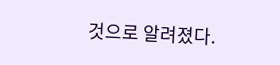것으로 알려졌다.